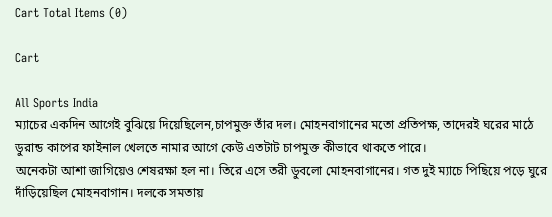Cart Total Items (0)

Cart

All Sports India
ম্যাচের একদিন আগেই বুঝিয়ে দিয়েছিলেন,চাপমুক্ত তাঁর দল। মোহনবাগানের মতো প্রতিপক্ষ, তাদেরই ঘরের মাঠে ডুরান্ড কাপের ফাইনাল খেলতে নামার আগে কেউ এতটাট চাপমুক্ত কীভাবে থাকতে পারে।
অনেকটা আশা জাগিয়েও শেষরক্ষা হল না। তিরে এসে তরী ডুবলো মোহনবাগানের। গত দুই ম্যাচে পিছিয়ে পড়ে ঘুরে দাঁড়িয়েছিল মোহনবাগান। দলকে সমতায়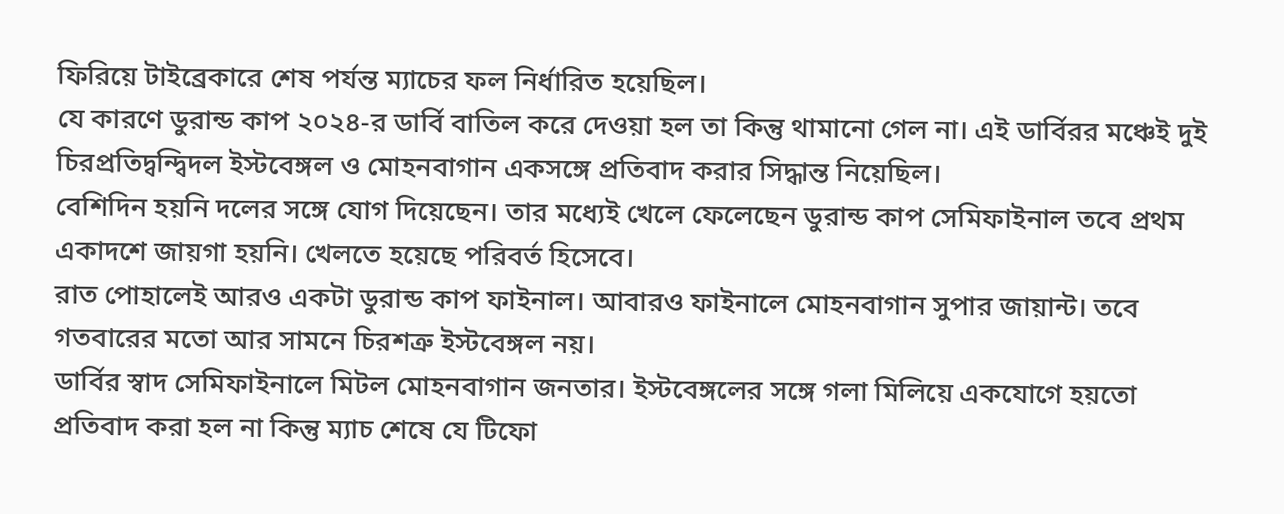ফিরিয়ে টাইব্রেকারে শেষ পর্যন্ত ম্যাচের ফল নির্ধারিত হয়েছিল।
যে কারণে ডুরান্ড কাপ ২০২৪-র ডার্বি বাতিল করে দেওয়া হল তা কিন্তু থামানো গেল না। এই ডার্বিরর মঞ্চেই দুই চিরপ্রতিদ্বন্দ্বিদল ইস্টবেঙ্গল ও মোহনবাগান একসঙ্গে প্রতিবাদ করার সিদ্ধান্ত নিয়েছিল।
বেশিদিন হয়নি দলের সঙ্গে যোগ দিয়েছেন। তার মধ্যেই খেলে ফেলেছেন ডুরান্ড কাপ সেমিফাইনাল তবে প্রথম একাদশে জায়গা হয়নি। খেলতে হয়েছে পরিবর্ত হিসেবে।
রাত পোহালেই আরও একটা ডুরান্ড কাপ ফাইনাল। আবারও ফাইনালে মোহনবাগান সুপার জায়ান্ট। তবে গতবারের মতো আর সামনে চিরশত্রু ইস্টবেঙ্গল নয়।
ডার্বির স্বাদ সেমিফাইনালে মিটল মোহনবাগান জনতার। ইস্টবেঙ্গলের সঙ্গে গলা মিলিয়ে একযোগে হয়তো প্রতিবাদ করা হল না কিন্তু ম্যাচ শেষে যে টিফো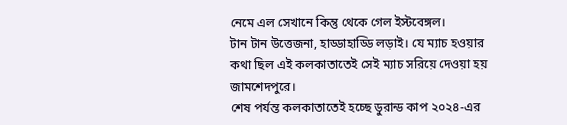নেমে এল সেখানে কিন্তু থেকে গেল ইস্টবেঙ্গল।
টান টান উত্তেজনা, হাড্ডাহাড্ডি লড়াই। যে ম্যাচ হওয়ার কথা ছিল এই কলকাতাতেই সেই ম্যাচ সরিয়ে দেওয়া হয় জামশেদপুরে।
শেষ পর্যন্ত কলকাতাতেই হচ্ছে ডুরান্ড কাপ ২০২৪-এর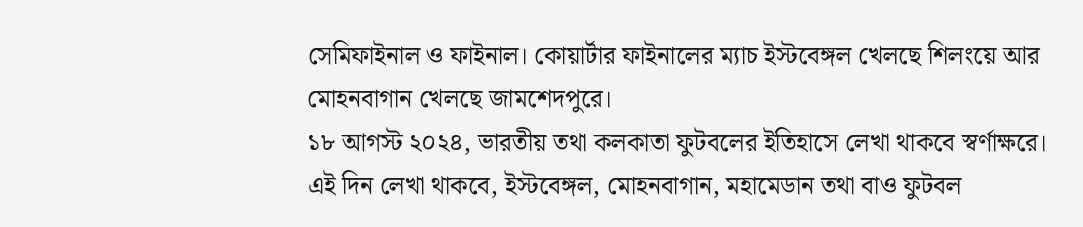সেমিফাইনাল ও ফাইনাল। কোয়ার্টার ফাইনালের ম্যাচ ইস্টবেঙ্গল খেলছে শিলংয়ে আর মোহনবাগান খেলছে জামশেদপুরে।
১৮ আগস্ট ২০২৪, ভারতীয় তথা কলকাতা ফুটবলের ইতিহাসে লেখা থাকবে স্বর্ণাক্ষরে। এই দিন লেখা থাকবে, ইস্টবেঙ্গল, মোহনবাগান, মহামেডান তথা বাও ফুটবল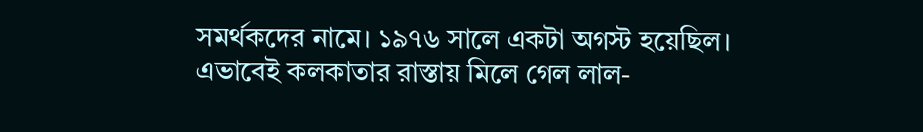সমর্থকদের নামে। ১৯৭৬ সালে একটা অগস্ট হয়েছিল।
এভাবেই কলকাতার রাস্তায় মিলে গেল লাল-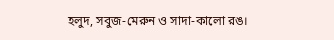হলুদ, সবুজ-মেরুন ও সাদা-কালো রঙ।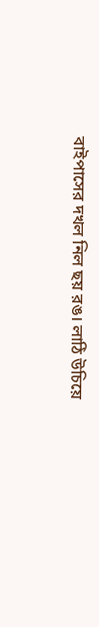বাইপাসের দখল নিল ছয় রঙ। লাঠি উচিয়ে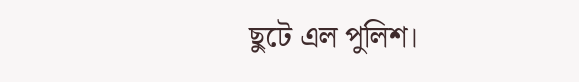ছুটে এল পুলিশ।